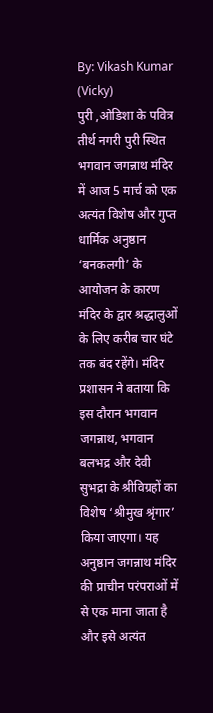By: Vikash Kumar (Vicky)
पुरी ,ओडिशा के पवित्र तीर्थ नगरी पुरी स्थित भगवान जगन्नाथ मंदिर में आज 5 मार्च को एक अत्यंत विशेष और गुप्त धार्मिक अनुष्ठान ‘बनकलगी’ के आयोजन के कारण मंदिर के द्वार श्रद्धालुओं के लिए करीब चार घंटे तक बंद रहेंगे। मंदिर प्रशासन ने बताया कि इस दौरान भगवान जगन्नाथ, भगवान बलभद्र और देवी सुभद्रा के श्रीविग्रहों का विशेष ‘श्रीमुख श्रृंगार’ किया जाएगा। यह अनुष्ठान जगन्नाथ मंदिर की प्राचीन परंपराओं में से एक माना जाता है और इसे अत्यंत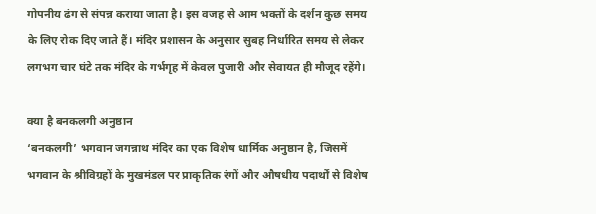गोपनीय ढंग से संपन्न कराया जाता है। इस वजह से आम भक्तों के दर्शन कुछ समय के लिए रोक दिए जाते हैं। मंदिर प्रशासन के अनुसार सुबह निर्धारित समय से लेकर लगभग चार घंटे तक मंदिर के गर्भगृह में केवल पुजारी और सेवायत ही मौजूद रहेंगे।

क्या है बनकलगी अनुष्ठान
‘बनकलगी’ भगवान जगन्नाथ मंदिर का एक विशेष धार्मिक अनुष्ठान है, जिसमें भगवान के श्रीविग्रहों के मुखमंडल पर प्राकृतिक रंगों और औषधीय पदार्थों से विशेष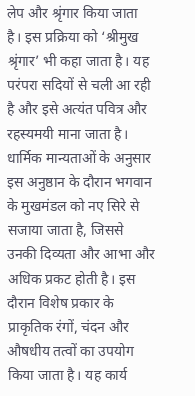लेप और श्रृंगार किया जाता है। इस प्रक्रिया को ‘श्रीमुख श्रृंगार’ भी कहा जाता है। यह परंपरा सदियों से चली आ रही है और इसे अत्यंत पवित्र और रहस्यमयी माना जाता है। धार्मिक मान्यताओं के अनुसार इस अनुष्ठान के दौरान भगवान के मुखमंडल को नए सिरे से सजाया जाता है, जिससे उनकी दिव्यता और आभा और अधिक प्रकट होती है। इस दौरान विशेष प्रकार के प्राकृतिक रंगों, चंदन और औषधीय तत्वों का उपयोग किया जाता है। यह कार्य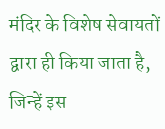मंदिर के विशेष सेवायतों द्वारा ही किया जाता है, जिन्हें इस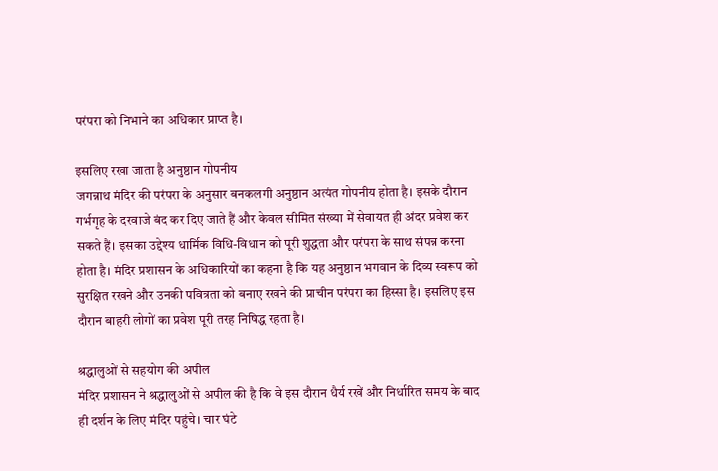परंपरा को निभाने का अधिकार प्राप्त है।

इसलिए रखा जाता है अनुष्ठान गोपनीय
जगन्नाथ मंदिर की परंपरा के अनुसार बनकलगी अनुष्ठान अत्यंत गोपनीय होता है। इसके दौरान गर्भगृह के दरवाजे बंद कर दिए जाते हैं और केवल सीमित संख्या में सेवायत ही अंदर प्रवेश कर सकते हैं। इसका उद्देश्य धार्मिक विधि-विधान को पूरी शुद्धता और परंपरा के साथ संपन्न करना होता है। मंदिर प्रशासन के अधिकारियों का कहना है कि यह अनुष्ठान भगवान के दिव्य स्वरूप को सुरक्षित रखने और उनकी पवित्रता को बनाए रखने की प्राचीन परंपरा का हिस्सा है। इसलिए इस दौरान बाहरी लोगों का प्रवेश पूरी तरह निषिद्ध रहता है।

श्रद्धालुओं से सहयोग की अपील
मंदिर प्रशासन ने श्रद्धालुओं से अपील की है कि वे इस दौरान धैर्य रखें और निर्धारित समय के बाद ही दर्शन के लिए मंदिर पहुंचे। चार घंटे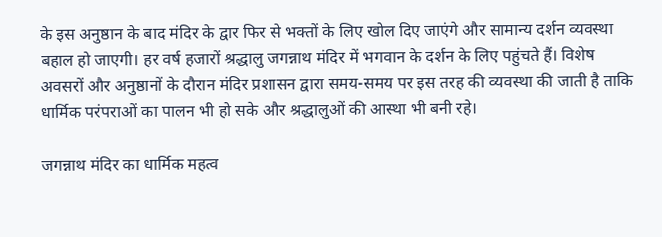के इस अनुष्ठान के बाद मंदिर के द्वार फिर से भक्तों के लिए खोल दिए जाएंगे और सामान्य दर्शन व्यवस्था बहाल हो जाएगी। हर वर्ष हजारों श्रद्धालु जगन्नाथ मंदिर में भगवान के दर्शन के लिए पहुंचते हैं। विशेष अवसरों और अनुष्ठानों के दौरान मंदिर प्रशासन द्वारा समय-समय पर इस तरह की व्यवस्था की जाती है ताकि धार्मिक परंपराओं का पालन भी हो सके और श्रद्धालुओं की आस्था भी बनी रहे।

जगन्नाथ मंदिर का धार्मिक महत्व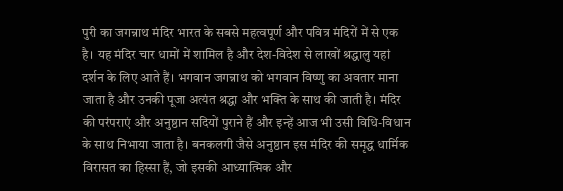पुरी का जगन्नाथ मंदिर भारत के सबसे महत्वपूर्ण और पवित्र मंदिरों में से एक है। यह मंदिर चार धामों में शामिल है और देश-विदेश से लाखों श्रद्धालु यहां दर्शन के लिए आते हैं। भगवान जगन्नाथ को भगवान विष्णु का अवतार माना जाता है और उनकी पूजा अत्यंत श्रद्धा और भक्ति के साथ की जाती है। मंदिर की परंपराएं और अनुष्ठान सदियों पुराने हैं और इन्हें आज भी उसी विधि-विधान के साथ निभाया जाता है। बनकलगी जैसे अनुष्ठान इस मंदिर की समृद्ध धार्मिक विरासत का हिस्सा हैं, जो इसकी आध्यात्मिक और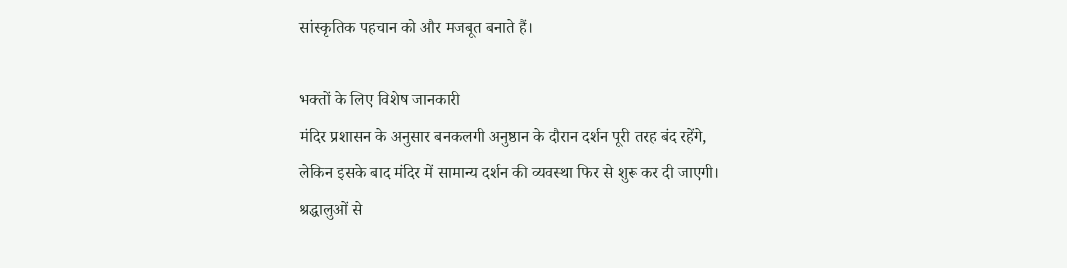सांस्कृतिक पहचान को और मजबूत बनाते हैं।

भक्तों के लिए विशेष जानकारी
मंदिर प्रशासन के अनुसार बनकलगी अनुष्ठान के दौरान दर्शन पूरी तरह बंद रहेंगे, लेकिन इसके बाद मंदिर में सामान्य दर्शन की व्यवस्था फिर से शुरू कर दी जाएगी। श्रद्धालुओं से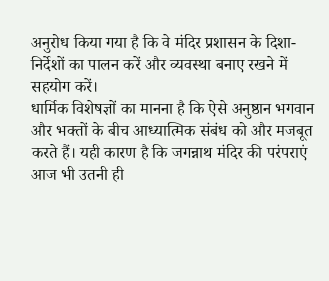अनुरोध किया गया है कि वे मंदिर प्रशासन के दिशा-निर्देशों का पालन करें और व्यवस्था बनाए रखने में सहयोग करें।
धार्मिक विशेषज्ञों का मानना है कि ऐसे अनुष्ठान भगवान और भक्तों के बीच आध्यात्मिक संबंध को और मजबूत करते हैं। यही कारण है कि जगन्नाथ मंदिर की परंपराएं आज भी उतनी ही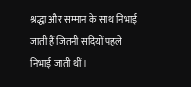श्रद्धा और सम्मान के साथ निभाई जाती हैं जितनी सदियों पहले निभाई जाती थीं।